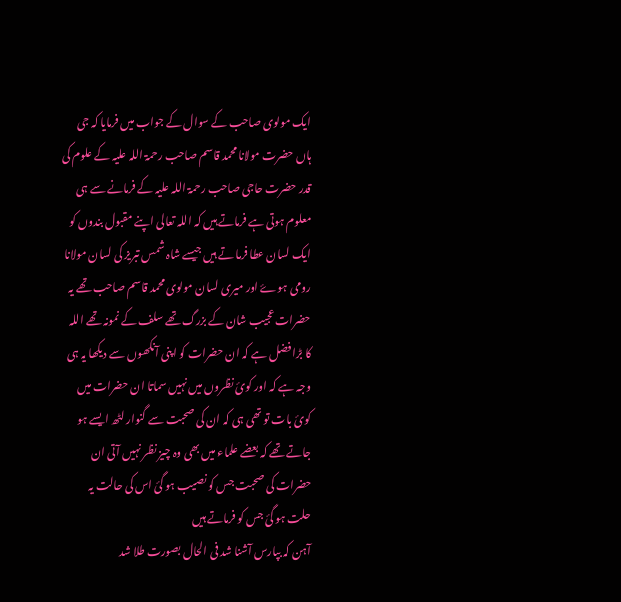ایک مولوی صاحب کے سوال کے جواب میں فرمایا کہ جی ہاں حضرت مولانا محمد قاسم صاحب رحمۃ اللہ علیہ کے علوم کی قدر حضرت حاجی صاحب رحمۃ اللہ علیہ کے فرمانے سے ہی معلوم ہوتی ہے فرماتے ہیں کہ اللہ تعالی اپنے مقبول بندوں کو ایک لسان عطا فرما تے ہیں جیسے شاہ شمس تبریز کی لسان مولانا رومی ہوۓ اور میری لسان مولوی محمد قاسم صاحب تھے یہ حضرات عجیب شان کے بزرگ تھے سلف کے نمونہ تھے اللہ کا بڑا فضل ہے کہ ان حضرات کو اپنی آنکھوں سے دیکھا یہ ہی وجہ ہے کہ اور کوئ نظروں میں نہیں سماتا ان حضرات میں کوئ بات تو تھی ہی کہ ان کی صحبت سے گنوار لٹھ ایسے ہو جاتے تھے کہ بعضے علماء میں بھی وہ چیز نظر نہیں آتی ان حضرات کی صحبت جس کو نصیب ہو گئ اس کی حالت یہ حلت ہو گئ جس کو فرماتے ہیں
آہن کہ بپارس آشنا شد فی الحال بصورت طلا شد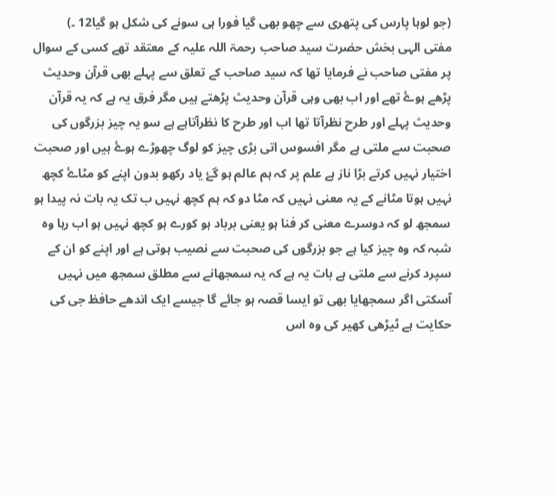(جو لوہا پارس کی پتھری سے چھو بھی گیا فورا ہی سونے کی شکل ہو گیا12 ۔)
مفتی الہی بخش حضرت سید صاحب رحمۃ اللہ علیہ کے معتقد تھے کسی کے سوال پر مفتی صاحب نے فرمایا تھا کہ سید صاحب کے تعلق سے پہلے بھی قرآن وحدیث پڑھے ہوۓ تھے اور اب بھی وہی قرآن وحدیث پڑھتے ہیں مگر فرق یہ ہے کہ یہ قرآن وحدیث پہلے اور طرح نظرآتا تھا اب اور طرح کا نظرآتاہے ہے سو یہ چیز بزرگوں کی صحبت سے ملتی ہے مگر افسوس اتی بڑی چیز کو لوگ چھوڑے ہوۓ ہیں اور صحبت اختیار نہیں کرتے بڑا ناز ہے علم پر کہ ہم عالم ہو گۓ یاد رکھو بدون اپنے کو مٹاۓ کچھ نہیں ہوتا مٹانے کے یہ معنی نہیں کہ مٹا دو کہ ہم کچھ نہیں ب تک یہ بات نہ پیدا ہو سمجھ لو کہ دوسرے معنی کر فنا ہو یعنی برباد ہو کورے ہو کچھ نہیں ہو اب رہا وہ شبہ کہ وہ چیز کیا ہے جو بزرگوں کی صحبت سے نصیب ہوتی ہے اور اپنے کو ان کے سپرد کرنے سے ملتی ہے بات یہ ہے کہ یہ سمجھانے سے مطلق سمجھ میں نہیں آسکتی اگر سمجھایا بھی تو ایسا قصہ ہو جائے گا جیسے ایک اندھے حافظ جی کی حکایت ہے ٹیڑھی کھیر کی وہ اس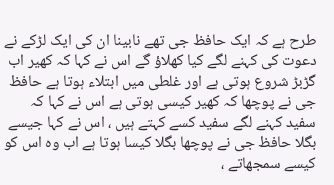طرح ہے کہ ایک حافظ جی تھے نابینا ان کی ایک لڑکے نے دعوت کی کہنے لگے کیا کھلاؤ گے اس نے کہا کہ کھیر اب گڑبڑ شروع ہوتی ہے اور غلطی میں ابتلاء ہوتا ہے حافظ جی نے پوچھا کہ کھیر کیسی ہوتی ہے اس نے کہا کہ سفید کہنے لگے سفید کسے کہتے ہیں ، اس نے کہا جیسے بگلا حافظ جی نے پوچھا بگلا کیسا ہوتا ہے اب وہ اس کو کیسے سمجھاتے ،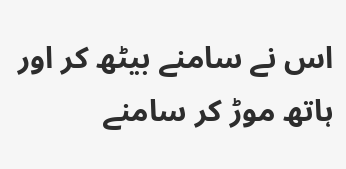اس نے سامنے بیٹھ کر اور ہاتھ موڑ کر سامنے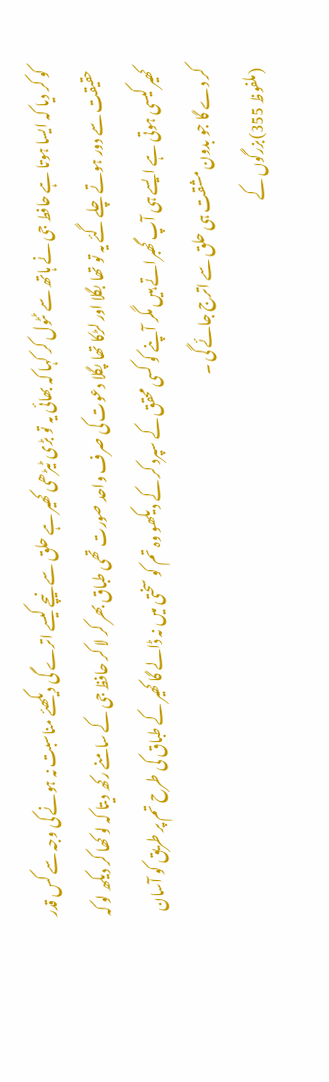کو کر دیا کہ ایسا ہوتا ہے حافط جی نے ہاتھ سے ٹٹول کر کہا کہ بھائی یہ تو بڑی ٹیڑھی کھیر ہے حلق سے نیچے کیسے اترے گی دیکھئے مناسبت نہ ہونے کی وجہ سے کس قدر حقیقت سے دور ہوتے چلے گئے یہ تو تھا بگلا اور لڑکا تھا پگلا دعوت کی صرف واحد صورت تھی طباق بھر کر لا کر حافظ جی کے سامنے رکھ دیتا کہ لو کھا کر دیکھ لو کہ کھیر کیسی ہوتی ہے ایسے ہی آپ گھبراتے ہیں مگر آپنے کو کسی محقق کے سپرد کر کے دیکھو وہ تم کو سختی میں نہ ڈالے گا کھیر کے طباق کی طرح تم پر طریق کو آسان کر دے گا جو بدون مشقت ہی حلق سے اترج جائے گی ۔
(ملفوظ 355)بزرگوں کے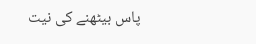پاس بیٹھنے کی نیت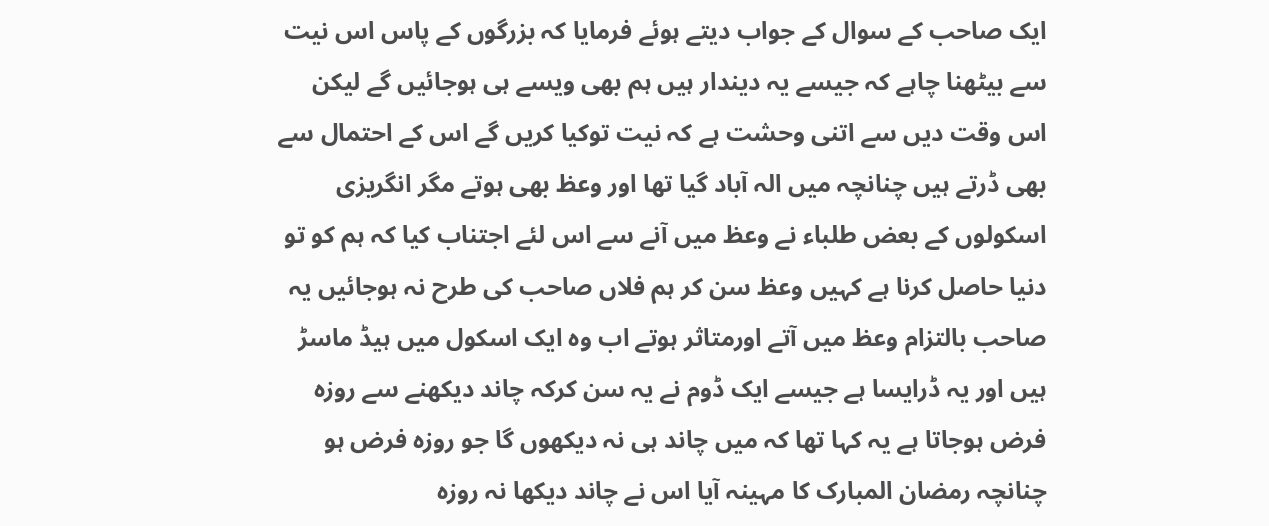ایک صاحب کے سوال کے جواب دیتے ہوئے فرمایا کہ بزرگوں کے پاس اس نیت سے بیٹھنا چاہے کہ جیسے یہ دیندار ہیں ہم بھی ویسے ہی ہوجائیں گے لیکن اس وقت دیں سے اتنی وحشت ہے کہ نیت توکیا کریں گے اس کے احتمال سے بھی ڈرتے ہیں چنانچہ میں الہ آباد گیا تھا اور وعظ بھی ہوتے مگر انگریزی اسکولوں کے بعض طلباء نے وعظ میں آنے سے اس لئے اجتناب کیا کہ ہم کو تو دنیا حاصل کرنا ہے کہیں وعظ سن کر ہم فلاں صاحب کی طرح نہ ہوجائیں یہ صاحب بالتزام وعظ میں آتے اورمتاثر ہوتے اب وہ ایک اسکول میں ہیڈ ماسڑ ہیں اور یہ ڈرایسا ہے جیسے ایک ڈوم نے یہ سن کرکہ چاند دیکھنے سے روزہ فرض ہوجاتا ہے یہ کہا تھا کہ میں چاند ہی نہ دیکھوں گا جو روزہ فرض ہو چنانچہ رمضان المبارک کا مہینہ آیا اس نے چاند دیکھا نہ روزہ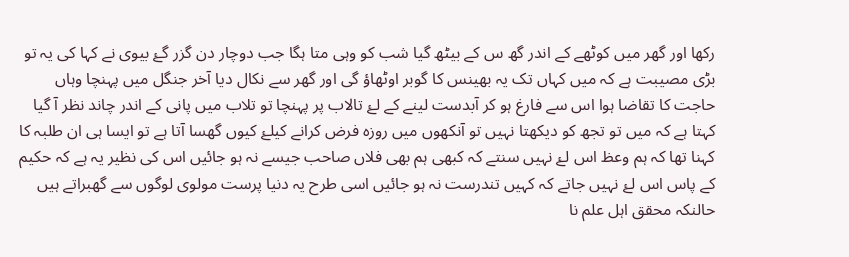رکھا اور گھر میں کوٹھے کے اندر گھ س کے بیٹھ گیا شب کو وہی متا ہگا جب دوچار دن گزر گۓ بیوی نے کہا کی یہ تو بڑی مصیبت ہے کہ میں کہاں تک یہ بھینس کا گوبر اوٹھاؤ گی اور گھر سے نکال دیا آخر جنگل میں پہنچا وہاں حاجت کا تقاضا ہوا اس سے فارغ ہو کر آبدست لینے کے لۓ تالاب پر پہنچا تو تلاب میں پانی کے اندر چاند نظر آ گیا کہتا ہے کہ میں تو تجھ کو دیکھتا نہیں تو آنکھوں میں روزہ فرض کرانے کیلۓ کیوں گھسا آتا ہے تو ایسا ہی ان طلبہ کا کہنا تھا کہ ہم وعظ اس لۓ نہیں سنتے کہ کبھی ہم بھی فلاں صاحب جیسے نہ ہو جائیں اس کی نظیر یہ ہے کہ حکیم کے پاس اس لۓ نہیں جاتے کہ کہیں تندرست نہ ہو جائیں اسی طرح یہ دنیا پرست مولوی لوگوں سے گھبراتے ہیں حالنکہ محقق اہل علم نا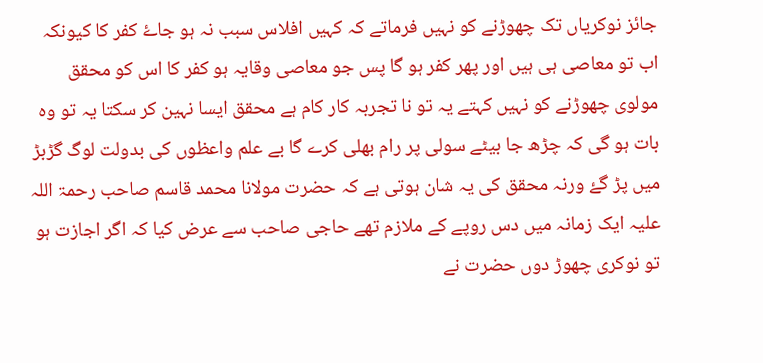جائز نوکریاں تک چھوڑنے کو نہیں فرماتے کہ کہیں افلاس سبب نہ ہو جاۓ کفر کا کیونکہ اب تو معاصی ہی ہیں اور پھر کفر ہو گا پس جو معاصی وقایہ ہو کفر کا اس کو محقق مولوی چھوڑنے کو نہیں کہتے یہ تو نا تجربہ کار کام ہے محقق ایسا نہین کر سکتا یہ تو وہ بات ہو گی کہ چڑھ جا بیٹے سولی پر رام بھلی کرے گا بے علم واعظوں کی بدولت لوگ گڑبڑ میں پڑ گۓ ورنہ محقق کی یہ شان ہوتی ہے کہ حضرت مولانا محمد قاسم صاحب رحمۃ اللہ علیہ ایک زمانہ میں دس روپے کے ملازم تھے حاجی صاحب سے عرض کیا کہ اگر اجازت ہو تو نوکری چھوڑ دوں حضرت نے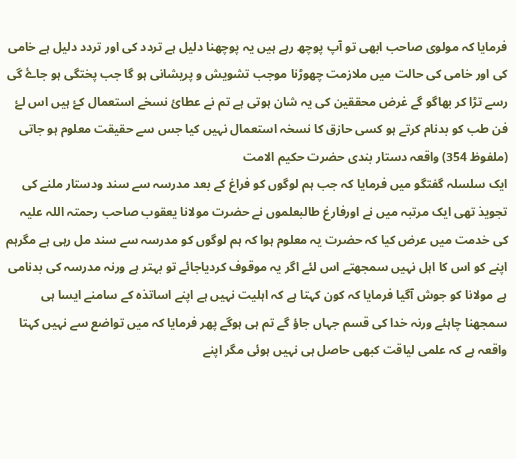فرمایا کہ مولوی صاحب ابھی تو آپ پوچھ رہے ہیں یہ پوچھنا دلیل ہے تردد کی اور تردد دلیل ہے خامی کی اور خامی کی حالت میں ملازمت چھوڑنا موجب تشویش و پریشانی ہو گا جب پختگی ہو جاۓ گی رسے تڑا کر بھاگو گے غرض محققین کی یہ شان ہوتی ہے تم نے عطائ نسخے استعمال کۓ ہیں اس لۓ فن طب کو بدنام کرتے ہو کسی حازق کا نسخہ استعمال نہیں کیا جس سے حقیقت معلوم ہو جاتی
(ملفوظ 354) واقعہ دستار بندی حضرت حکیم الامت
ایک سلسلہ گفتگو میں فرمایا کہ جب ہم لوگوں کو فراغ کے بعد مدرسہ سے سند ودستار ملنے کی تجویذ تھی ایک مرتبہ میں نے اورفارغ طالبعلموں نے حضرت مولانا یعقوب صاحب رحمتہ اللہ علیہ کی خدمت میں عرض کیا کہ حضرت یہ معلوم ہوا کہ ہم لوگوں کو مدرسہ سے سند مل رہی ہے مگرہم اپنے کو اس کا اہل نہیں سمجھتے اس لئے اگر یہ موقوف کردیاجائے تو بہتر ہے ورنہ مدرسہ کی بدنامی ہے مولانا کو جوش آگیا فرمایا کہ کون کہتا ہے کہ اہلیت نہیں ہے اپنے اساتذہ کے سامنے ایسا ہی سمجھنا چاہئے ورنہ خدا کی قسم جہاں جاؤ گے تم ہی ہوگے پھر فرمایا کہ میں تواضع سے نہیں کہتا واقعہ ہے کہ علمی لیاقت کبھی حاصل ہی نہیں ہوئی مگر اپنے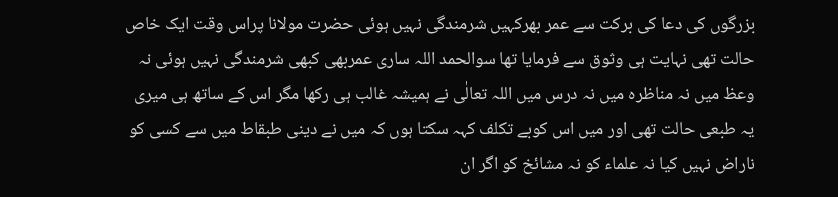بزرگوں کی دعا کی برکت سے عمر بھرکہیں شرمندگی نہیں ہوئی حضرت مولانا پراس وقت ایک خاص حالت تھی نہایت ہی وثوق سے فرمایا تھا سوالحمد اللہ ساری عمربھی کبھی شرمندگی نہیں ہوئی نہ وعظ میں نہ مناظرہ میں نہ درس میں اللہ تعالٰی نے ہمیشہ غالب ہی رکھا مگر اس کے ساتھ ہی میری یہ طبعی حالت تھی اور میں اس کوبے تکلف کہہ سکتا ہوں کہ میں نے دینی طبقاط میں سے کسی کو ناراض نہیں کیا نہ علماء کو نہ مشائخ کو اگر ان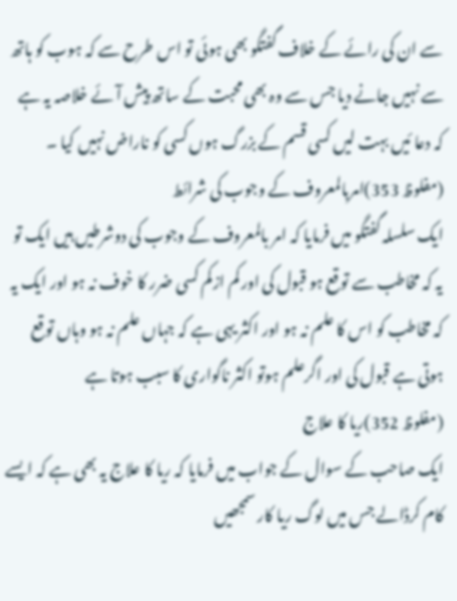سے ان کی رائے کے خلاف گفتگو بھی ہوئی تو اس طرح سے کہ ہوب کو ہاتھ سے نہیں جانے دیا جس سے وہ بھی محبت کے ساتھ پیش آئے خلاصہ یہ ہے کہ دعا ئیں بہت لیں کسی قسم کے بزرگ ہوں کسی کو ناراض نہیں کیا ۔
(مفلوظ 353)امربالمعروف کے وجوب کی شرائط
ایک سلسلہ گفتگو میں فرمایا کہ امر بالمعروف کے وجوب کی دوشرطیں ہیں ایک تو یہ کہ مخاطب سے توقع ہو قبول کی اور کم ازکم کسی ضرر کا خوف نہ ہو اور ایک یہ کہ مخاطب کو اس کا علم نہ ہو اور اکثر یہی ہے کہ جہاں علم نہ ہو وہاں توقع ہوتی ہے قبول کی اور اگرعلم ہوتو اکثر ناگواری کا سبب ہوتا ہے
(مفلوظ 352)ریا کا علاج
ایک صاحب کے سوال کے جواب میں فرمایا کہ ریا کا علاج یہ بھی ہے کہ ایسے کام کرڈالے جس میں لوگ ریا کار سمجھیں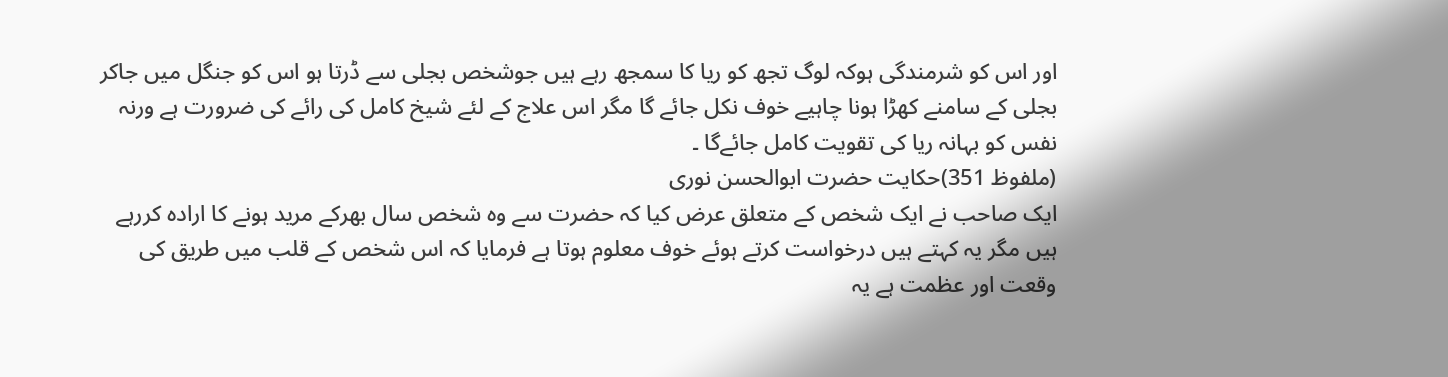اور اس کو شرمندگی ہوکہ لوگ تجھ کو ریا کا سمجھ رہے ہیں جوشخص بجلی سے ڈرتا ہو اس کو جنگل میں جاکر بجلی کے سامنے کھڑا ہونا چاہیے خوف نکل جائے گا مگر اس علاج کے لئے شیخ کامل کی رائے کی ضرورت ہے ورنہ نفس کو بہانہ ریا کی تقویت کامل جائےگا ۔
(ملفوظ 351)حکایت حضرت ابوالحسن نوری
ایک صاحب نے ایک شخص کے متعلق عرض کیا کہ حضرت سے وہ شخص سال بھرکے مرید ہونے کا ارادہ کررہے ہیں مگر یہ کہتے ہیں درخواست کرتے ہوئے خوف معلوم ہوتا ہے فرمایا کہ اس شخص کے قلب میں طریق کی وقعت اور عظمت ہے یہ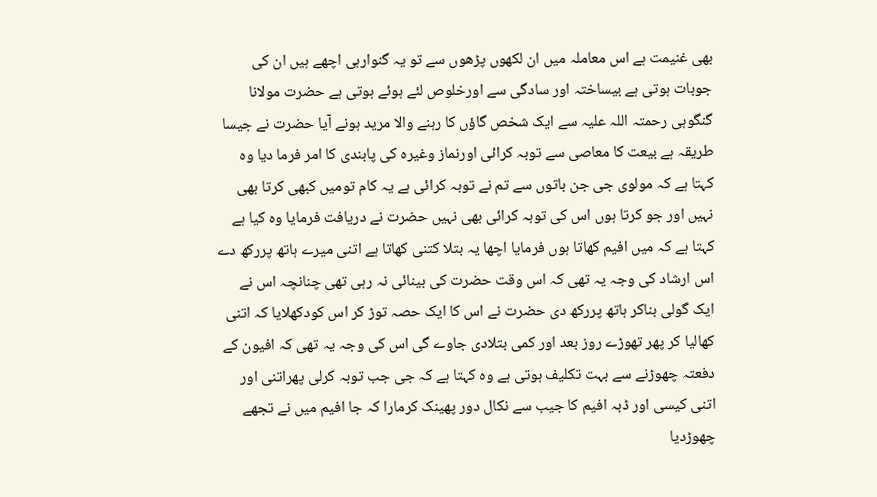بھی غنیمت ہے اس معاملہ میں ان لکھوں پڑھوں سے تو یہ گنوارہی اچھے ہیں ان کی جوبات ہوتی ہے بیساختہ اور سادگی سے اورخلوص لئے ہوئے ہوتی ہے حضرت مولانا گنگوہی رحمتہ اللہ علیہ سے ایک شخص گاؤں کا رہنے والا مرید ہونے آیا حضرت نے جیسا طریقہ ہے بیعت کا معاصی سے توبہ کرائی اورنماز وغیرہ کی پابندی کا امر فرما دیا وہ کہتا ہے کہ مولوی جی جن باتوں سے تم نے توبہ کرائی ہے یہ کام تومیں کبھی کرتا بھی نہیں اور جو کرتا ہوں اس کی توبہ کرائی بھی نہیں حضرت نے دریافت فرمایا وہ کیا ہے کہتا ہے کہ میں افیم کھاتا ہوں فرمایا اچھا یہ بتلا کتنی کھاتا ہے اتنی میرے ہاتھ پررکھ دے اس ارشاد کی وجہ یہ تھی کہ اس وقت حضرت کی بینائی نہ رہی تھی چنانچہ اس نے ایک گولی بناکر ہاتھ پررکھ دی حضرت نے اس کا ایک حصہ توڑ کر اس کودکھلایا کہ اتنی کھالیا کر پھر تھوڑے روز بعد اور کمی بتلادی جاوے گی اس کی وجہ یہ تھی کہ افیون کے دفعتہ چھوڑنے سے بہت تکلیف ہوتی ہے وہ کہتا ہے کہ جی جب توبہ کرلی پھراتنی اور اتنی کیسی اور ڈبہ افیم کا جیب سے نکال دور پھینک کرمارا کہ جا افیم میں نے تجھے چھوڑدیا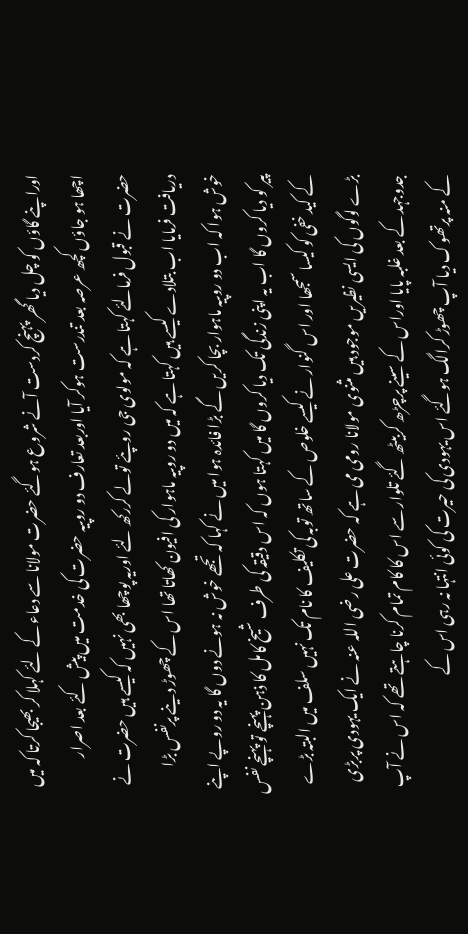اوراپنے گاؤں کو چل دیا گھر پہنچ کردست آنے شروع ہوگئے حضرت مولانا سے دعاء کے لئے کہلا کر بھیجا کرتا کہ میں اچھا ہو جاؤں کچھ عرصہ بعد تندرست ہوکر آیا اوربعد تعارف دو روپیہ حضرت کی خدمت میں پیش کئے بعد اصرار حضرت نے قبول فرمالئے کہتا ہے کہ مولوی جی روپئے تولے کررکھ لئے اوریہ پوچھا بھی نہیں کہ کیسے ہیں حضرت نے دریافت فرمایا اب بتلادے کیسے ہیں کہتا ہے کہ میں دو روپیہ ماہوار کی افیون کھاتا تھا اس کے چھوڑ دینے پرنفس بڑا خوش ہوا کہ اب دو روپیہ ماہوار بچا کریں گے بڑا فائدہ ہوا میں نے کہا کہ تجھے خوش نہ ہونے دوں گا یہ دو روپے اپنے پیر کو دیا کروں گا اب یہ اپنی زندگی تک دیا کروں گا میں کہتا ہوں کہ اس دقیقہ کی طرف شیخ کامل کا ذہن پہنچے تو پہنچے نفس کے کید خفی کو کیسا سمجھا اور اس گنوار نے کیسے خلوص کے ساتھ توبہ کی تکلیف کا نام تک نہیں سلف میں البتہ بڑے بڑے لوگوں کی ایسی نظیریں موجود ہیں مثنوی مولانا رومی می ہے کہ حضرت علی رضی اللہ عنہ نے ایک یہودی پربڑی جدوجہد کے بعد غلبہ پایا اوراس کے سینے پرچڑھ کربیٹھ گئے تلوار سے اس کا کام تمام کرنا چاہتے تھے کہ اس نے آپ کے منہ پرتھوک دیا آپ چھوڑ کرالگ ہوگئے اس یہودی کی حیرت کی کوئی انتہا نہ رہی اس کے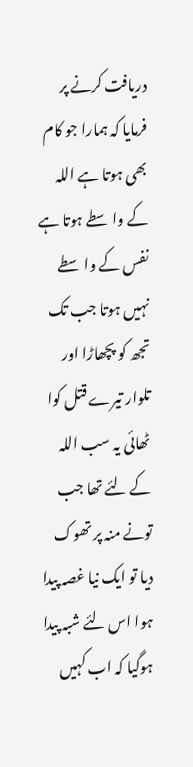دریافت کرنے پر فرمایا کہ ہمارا جو کام بھی ہوتا ہے اللہ کے واسطے ہوتا ہے نفس کے واسطے نہیں ہوتا جب تک تجھ کو پچھاڑا اور تلوار تیرے قتل کوا ٹھائی یہ سب اللہ کے لئے تھا جب تونے منہ پر تھوک دیا تو ایک نیا غصہ پیدا ہوا اس لئے شبہ پیدا ہوگیا کہ اب کہیں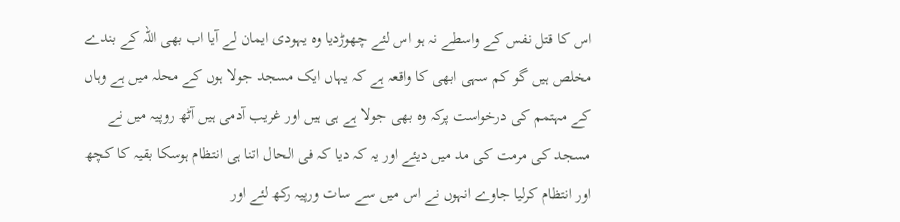اس کا قتل نفس کے واسطے نہ ہو اس لئے چھوڑدیا وہ یہودی ایمان لے آیا اب بھی اللہ کے بندے مخلص ہیں گو کم سہی ابھی کا واقعہ ہے کہ یہاں ایک مسجد جولا ہوں کے محلہ میں ہے وہاں کے مہتمم کی درخواست پرکہ وہ بھی جولا ہے ہی ہیں اور غریب آدمی ہیں آٹھ روپیہ میں نے مسجد کی مرمت کی مد میں دیئے اور یہ کہ دیا کہ فی الحال اتنا ہی انتظام ہوسکا بقیہ کا کچھ اور انتظام کرلیا جاوے انہوں نے اس میں سے سات ورپیہ رکھ لئے اور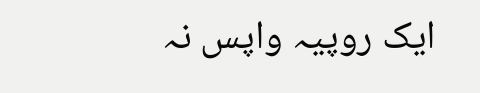ایک روپیہ واپس نہ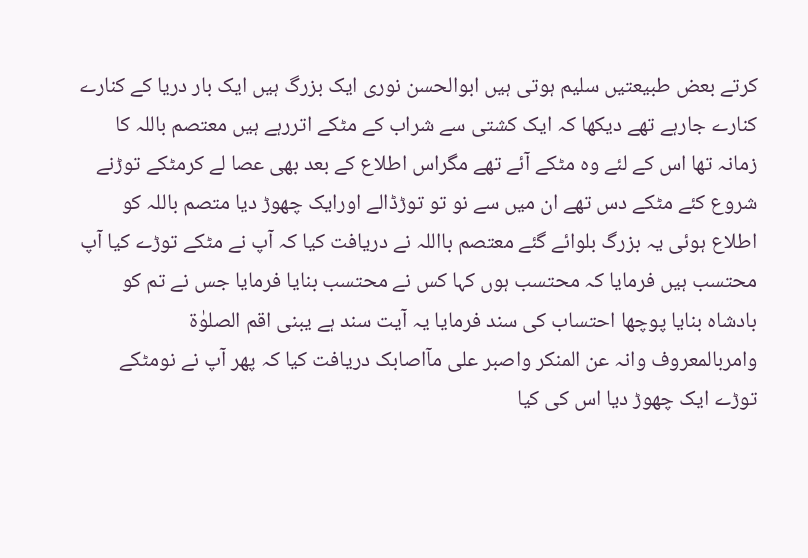کرتے بعض طبیعتیں سلیم ہوتی ہیں ابوالحسن نوری ایک بزرگ ہیں ایک بار دریا کے کنارے کنارے جارہے تھے دیکھا کہ ایک کشتی سے شراب کے مٹکے اتررہے ہیں معتصم باللہ کا زمانہ تھا اس کے لئے وہ مٹکے آئے تھے مگراس اطلاع کے بعد بھی عصا لے کرمٹکے توڑنے شروع کئے مٹکے دس تھے ان میں سے نو تو توڑڈالے اورایک چھوڑ دیا متصم باللہ کو اطلاع ہوئی یہ بزرگ بلوائے گئے معتصم بااللہ نے دریافت کیا کہ آپ نے مٹکے توڑے کیا آپ محتسب ہیں فرمایا کہ محتسب ہوں کہا کس نے محتسب بنایا فرمایا جس نے تم کو بادشاہ بنایا پوچھا احتساب کی سند فرمایا یہ آیت سند ہے یبنی اقم الصلوٰۃ وامربالمعروف وانہ عن المنکر واصبر علی مآاصابک دریافت کیا کہ پھر آپ نے نومٹکے توڑے ایک چھوڑ دیا اس کی کیا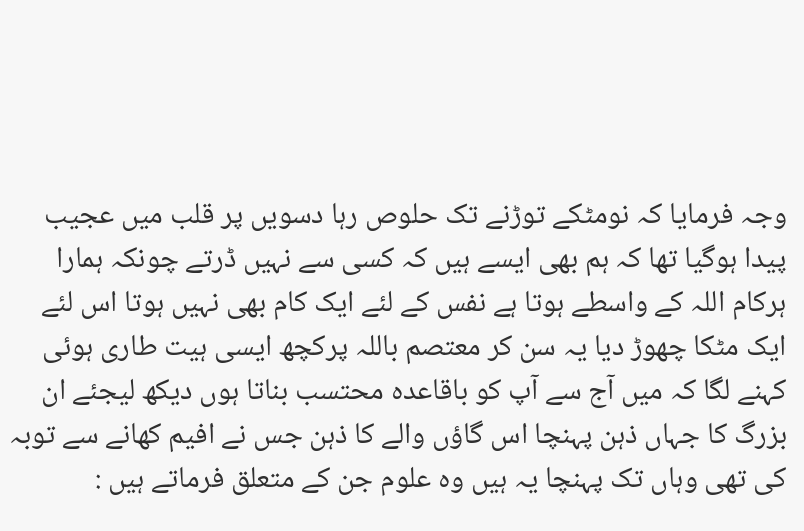وجہ فرمایا کہ نومٹکے توڑنے تک حلوص رہا دسویں پر قلب میں عجیب پیدا ہوگیا تھا کہ ہم بھی ایسے ہیں کہ کسی سے نہیں ڈرتے چونکہ ہمارا ہرکام اللہ کے واسطے ہوتا ہے نفس کے لئے ایک کام بھی نہیں ہوتا اس لئے ایک مٹکا چھوڑ دیا یہ سن کر معتصم باللہ پرکچھ ایسی ہیت طاری ہوئی کہنے لگا کہ میں آج سے آپ کو باقاعدہ محتسب بناتا ہوں دیکھ لیجئے ان بزرگ کا جہاں ذہن پہنچا اس گاؤں والے کا ذہن جس نے افیم کھانے سے توبہ کی تھی وہاں تک پہنچا یہ ہیں وہ علوم جن کے متعلق فرماتے ہیں :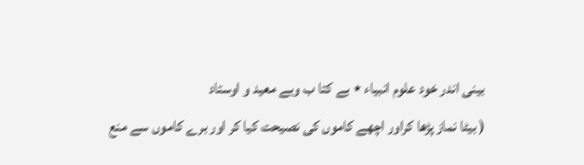بینی اندر خود علوم انبیاء ٭ بے کتا ب وبے معید و اوستاد
( بیٹا نماز پڑھا کراور اچھے کاموں کی نصیحت کیا کر اور برے کاموں سے منع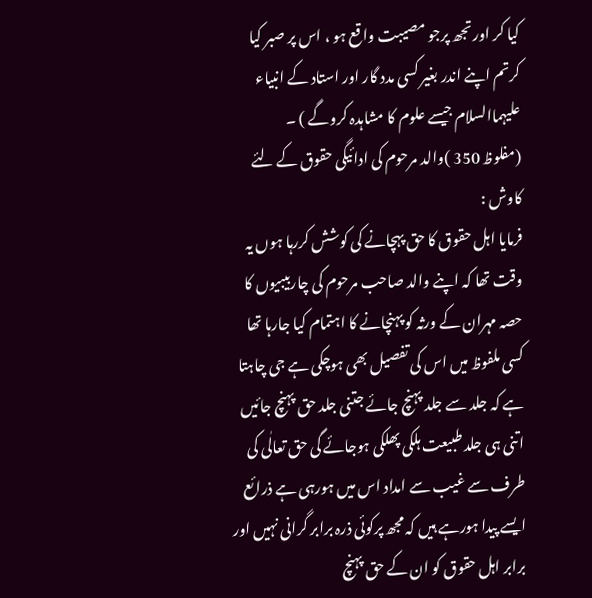کیا کر اور تجھ پرجو مصیبت واقع ہو ، اس پر صبر کیا کرتم اپنے اندر بغیر کسی مدد گار اور استاد کے انبیاء علیہماالسلام جیسے علوم کا مشاہدہ کروگے ) ۔
(مفلوظ 350 )والد مرحوم کی ادائیگی حقوق کے لئے کاوش :
فرمایا اہل حقوق کا حق پہچانے کی کوشش کررہا ہوں یہ وقت تھا کہ اپنے والد صاحب مرحوم کی چاربیبیوں کا حصہ مہران کے ورثہ کو پہنچانے کا اہتمام کیا جارہا تھا کسی ملفوظ میں اس کی تفصیل بھی ہوچکی ہے جی چاہتا ہے کہ جلد سے جلد پہنچ جائے جتنی جلد حق پہنچ جائیں اتنی ہی جلد طبیعت ہلکی پھلکی ہوجائے گی حق تعالٰی کی طرف سے غیب سے امداد اس میں ہورہی ہے ذرائع ایسے پیدا ہورہے ہیں کہ مجھ پرکوئی ذرہ برابر گرانی نہیں اور برابر اہل حقوق کو ان کے حق پہنچ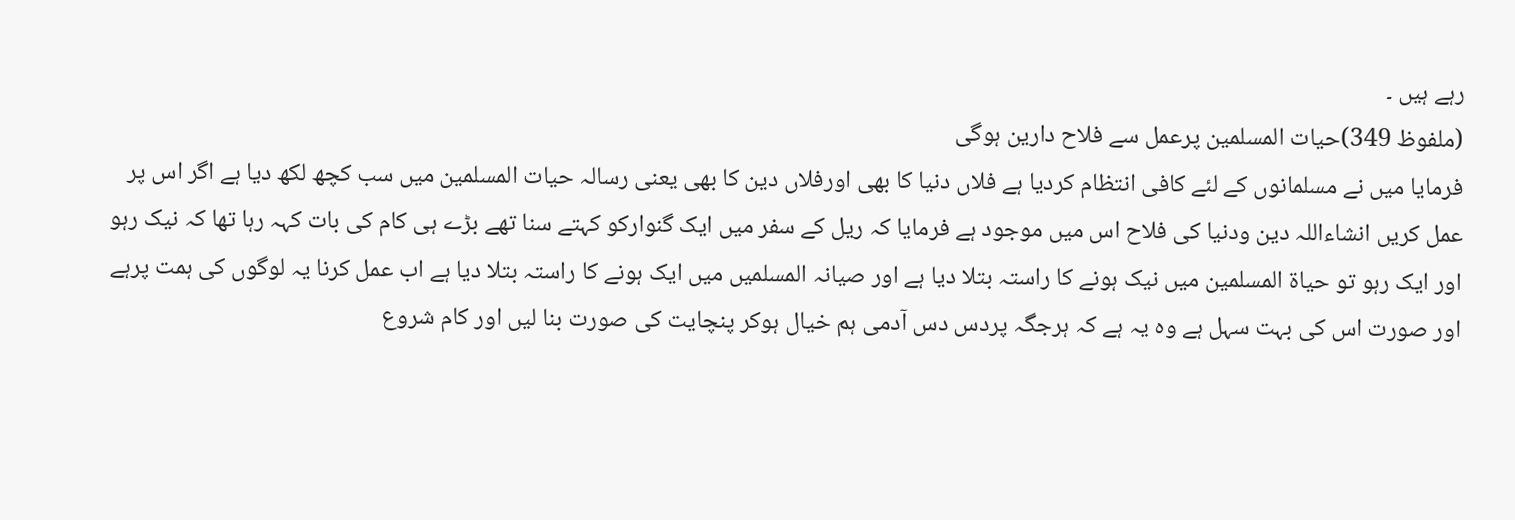رہے ہیں ۔
(ملفوظ 349)حیات المسلمین پرعمل سے فلاح دارین ہوگی
فرمایا میں نے مسلمانوں کے لئے کافی انتظام کردیا ہے فلاں دنیا کا بھی اورفلاں دین کا بھی یعنی رسالہ حیات المسلمین میں سب کچھ لکھ دیا ہے اگر اس پر عمل کریں انشاءاللہ دین ودنیا کی فلاح اس میں موجود ہے فرمایا کہ ریل کے سفر میں ایک گنوارکو کہتے سنا تھے بڑے ہی کام کی بات کہہ رہا تھا کہ نیک رہو اور ایک رہو تو حیاۃ المسلمین میں نیک ہونے کا راستہ بتلا دیا ہے اور صیانہ المسلمیں میں ایک ہونے کا راستہ بتلا دیا ہے اب عمل کرنا یہ لوگوں کی ہمت پرہے اور صورت اس کی بہت سہل ہے وہ یہ ہے کہ ہرجگہ پردس دس آدمی ہم خیال ہوکر پنچایت کی صورت بنا لیں اور کام شروع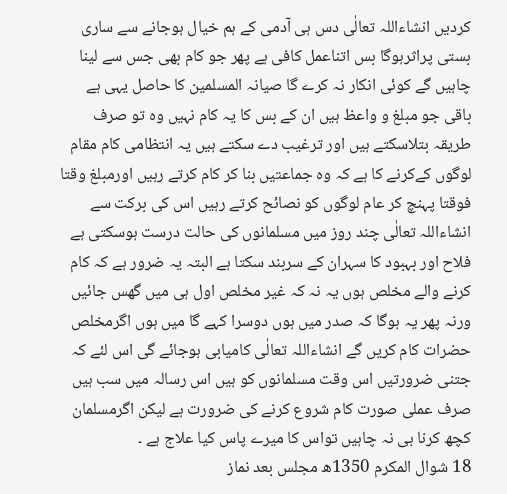کردیں انشاءاللہ تعالٰی دس ہی آدمی کے ہم خیال ہوجانے سے ساری بستی پراثرہوگا بس اتناعمل کافی ہے پھر جو کام بھی جس سے لینا چاہیں گے کوئی انکار نہ کرے گا صیانہ المسلمین کا حاصل یہی ہے باقی جو مبلغ و واعظ ہیں ان کے بس کا یہ کام نہیں وہ تو صرف طریقہ بتلاسکتے ہیں اور ترغیب دے سکتے ہیں یہ انتظامی کام مقام لوگوں کےکرنے کا ہے کہ وہ جماعتیں بنا کر کام کرتے رہیں اورمبلغ وقتا فوقتا پہنچ کر عام لوگوں کو نصائح کرتے رہیں اس کی برکت سے انشاءاللہ تعالٰی چند روز میں مسلمانوں کی حالت درست ہوسکتی ہے فلاح اور بہبود کا سہران کے سربند سکتا ہے البتہ یہ ضرور ہے کہ کام کرنے والے مخلص ہوں یہ نہ کہ غیر مخلص اول ہی میں گھس جائیں ورنہ پھر یہ ہوگا کہ صدر میں ہوں دوسرا کہے گا میں ہوں اگرمخلص حضرات کام کریں گے انشاءاللہ تعالٰی کامیابی ہوجائے گی اس لئے کہ جتنی ضرورتیں اس وقت مسلمانوں کو ہیں اس رسالہ میں سب ہیں صرف عملی صورت کام شروع کرنے کی ضرورت ہے لیکن اگرمسلمان کچھ کرنا ہی نہ چاہیں تواس کا میرے پاس کیا علاج ہے ۔
18 شوال المکرم 1350ھ مجلس بعد نماز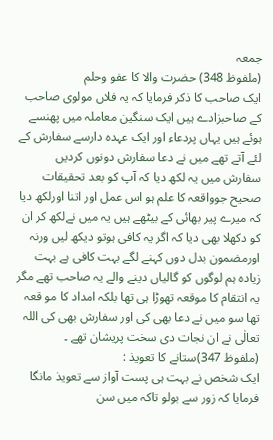جمعہ
(ملفوظ 348) حضرت والا کا عفو وحلم
ایک صاحب کا ذکر فرمایا کہ یہ فلاں مولوی صاحب کے صاحبزادے ہیں ایک سنگین معاملہ میں پھنسے ہوئے ہیں یہاں پردعاء اور ایک عہدہ دارسے سفارش کے لئے آتے تھے میں نے دعا سفارش دونوں کردیں سفارش میں یہ لکھ دیا کہ آپ کو بعد تحقیقات صحیح جوواقعہ کا علم ہو اس عمل اور اتنا اورلکھ دیا کہ میرے پیر بھائی کے بیٹھے ہیں یہ میں نےلکھ کر ان کو دکھلا بھی دیا کہ اگر یہ کافی ہوتو دیکھ لیں ورنہ اورمضمون بدل دوں کہنے لگے بہت کافی ہے بہت زیادہ ہم لوگوں کو گالیاں دینے والے یہ صاحب تھے مگر یہ انتقام کا موقعہ تھوڑا ہی تھا بلکہ امداد کا مو قعہ تھا سو میں نے دعا بھی کی اور سفارش بھی کی اللہ تعالٰی نے ان نجات دی سخت پریشان تھے ۔
(ملفوظ 347)ستانے کا تعویذ :
ایک شخص نے بہت ہی پست آواز سے تعویذ مانگا فرمایا کہ زور سے بولو تاکہ میں سن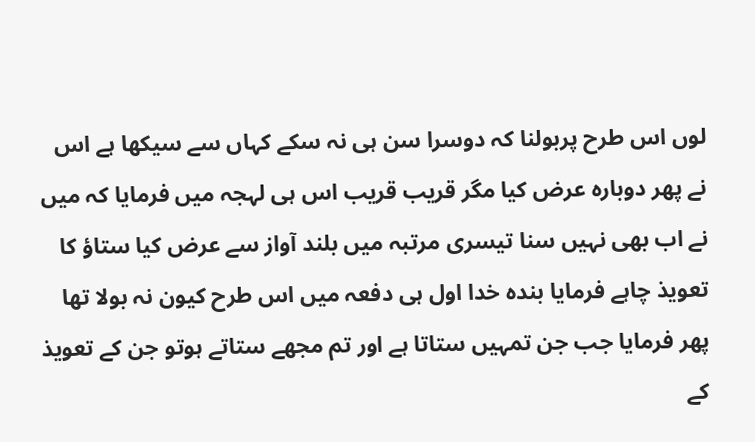لوں اس طرح پربولنا کہ دوسرا سن ہی نہ سکے کہاں سے سیکھا ہے اس نے پھر دوبارہ عرض کیا مگر قریب قریب اس ہی لہجہ میں فرمایا کہ میں نے اب بھی نہیں سنا تیسری مرتبہ میں بلند آواز سے عرض کیا ستاؤ کا تعویذ چاہے فرمایا بندہ خدا اول ہی دفعہ میں اس طرح کیون نہ بولا تھا پھر فرمایا جب جن تمہیں ستاتا ہے اور تم مجھے ستاتے ہوتو جن کے تعویذ کے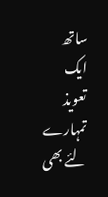ساتھ ایک تعویذ تمہارے لئے بھی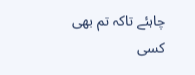چاہئے تاکہ تم بھی کسی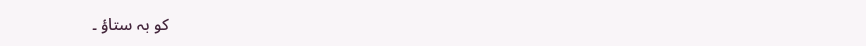کو بہ ستاؤ ۔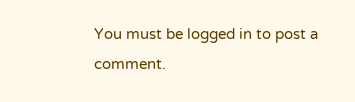You must be logged in to post a comment.